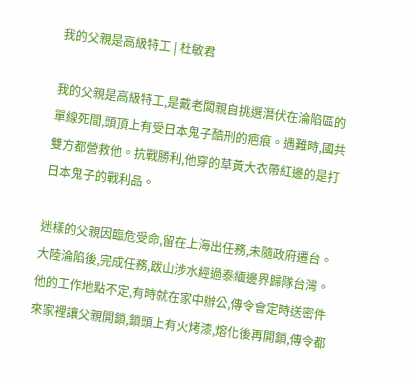我的父親是高級特工 | 杜敏君

我的父親是高級特工,是戴老闆親自挑選潛伏在淪陷區的單線死間,頭頂上有受日本鬼子酷刑的疤痕。遇難時,國共雙方都營救他。抗戰勝利,他穿的草黃大衣帶紅邊的是打日本鬼子的戰利品。

迷樣的父親因臨危受命,留在上海出任務,未隨政府遷台。大陸淪陷後,完成任務,跋山涉水經過泰緬邊界歸隊台灣。他的工作地點不定,有時就在家中辦公,傳令會定時送密件來家裡讓父親開鎖,鎖頭上有火烤漆,熔化後再開鎖,傳令都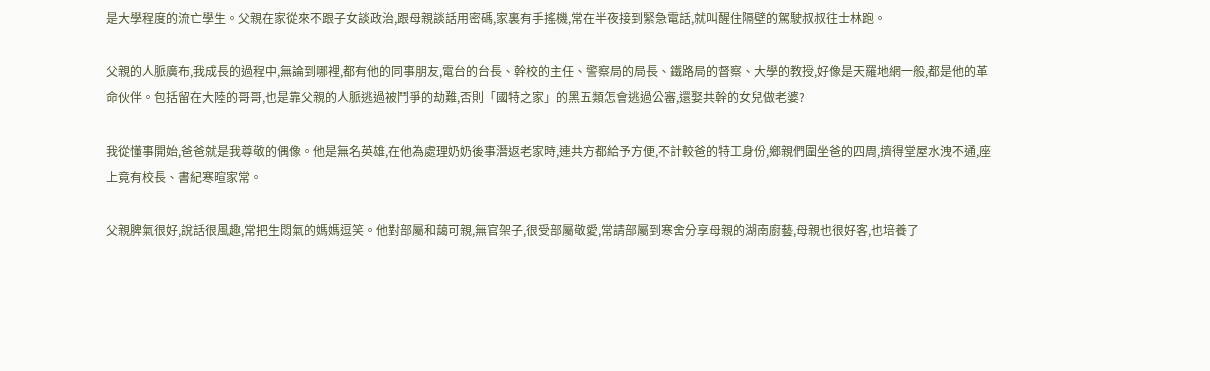是大學程度的流亡學生。父親在家從來不跟子女談政治,跟母親談話用密碼,家裏有手搖機,常在半夜接到緊急電話,就叫醒住隔壁的駕駛叔叔往士林跑。

父親的人脈廣布,我成長的過程中,無論到哪裡,都有他的同事朋友,電台的台長、幹校的主任、警察局的局長、鐵路局的督察、大學的教授,好像是天羅地網一般,都是他的革命伙伴。包括留在大陸的哥哥,也是靠父親的人脈逃過被鬥爭的劫難,否則「國特之家」的黑五類怎會逃過公審,還娶共幹的女兒做老婆?

我從懂事開始,爸爸就是我尊敬的偶像。他是無名英雄,在他為處理奶奶後事潛返老家時,連共方都給予方便,不計較爸的特工身份,鄉親們圍坐爸的四周,擠得堂屋水洩不通,座上竟有校長、書紀寒暄家常。

父親脾氣很好,說話很風趣,常把生悶氣的媽媽逗笑。他對部屬和藹可親,無官架子,很受部屬敬愛,常請部屬到寒舍分享母親的湖南廚藝,母親也很好客,也培養了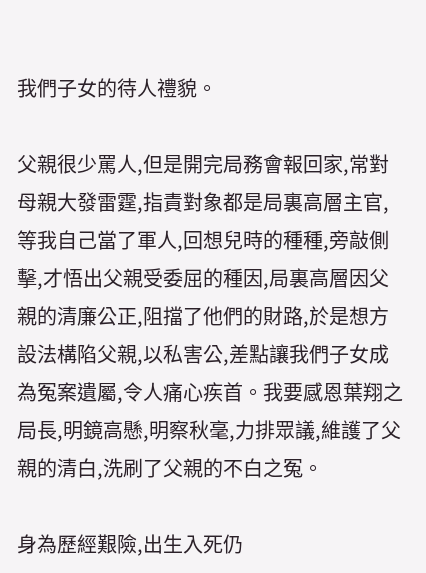我們子女的待人禮貌。

父親很少罵人,但是開完局務會報回家,常對母親大發雷霆,指責對象都是局裏高層主官,等我自己當了軍人,回想兒時的種種,旁敲側擊,才悟出父親受委屈的種因,局裏高層因父親的清廉公正,阻擋了他們的財路,於是想方設法構陷父親,以私害公,差點讓我們子女成為冤案遺屬,令人痛心疾首。我要感恩葉翔之局長,明鏡高懸,明察秋毫,力排眾議,維護了父親的清白,洗刷了父親的不白之冤。

身為歷經艱險,出生入死仍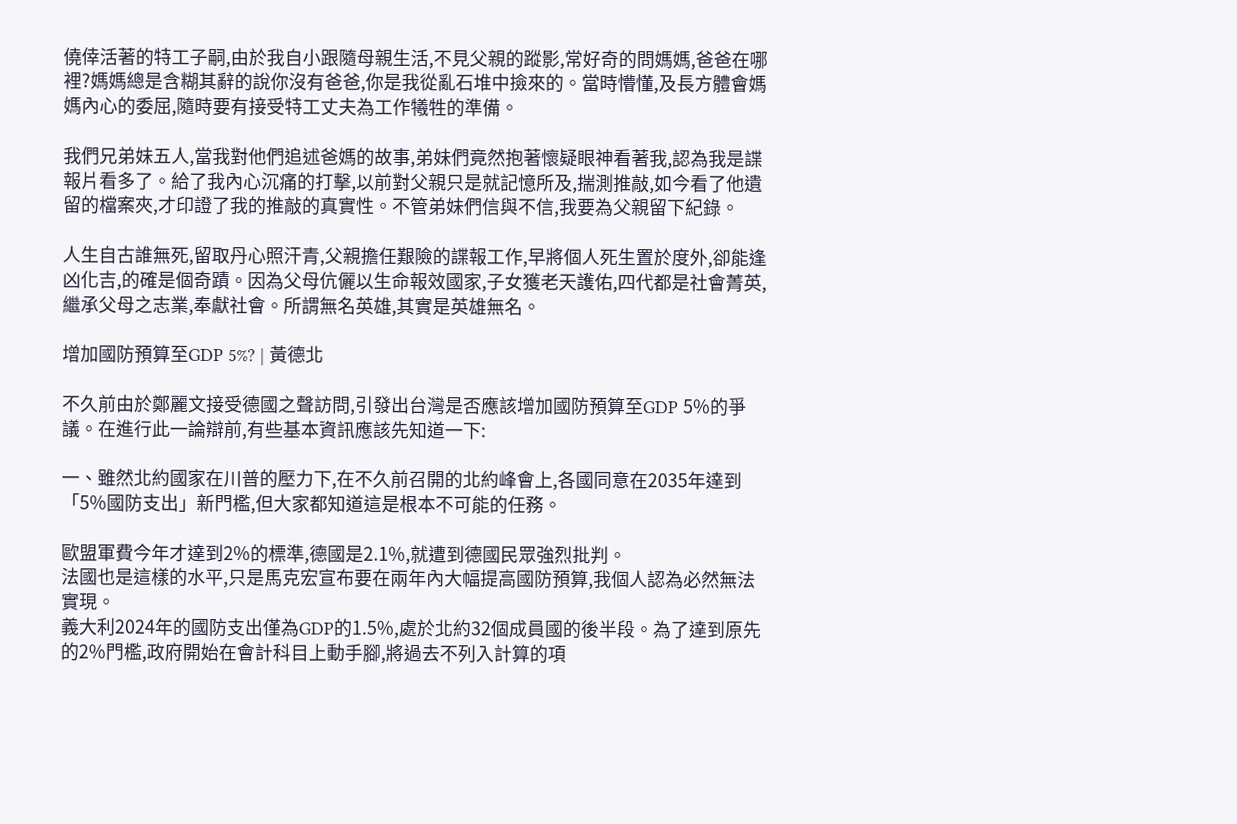僥倖活著的特工子嗣,由於我自小跟隨母親生活,不見父親的蹤影,常好奇的問媽媽,爸爸在哪裡?媽媽總是含糊其辭的說你沒有爸爸,你是我從亂石堆中撿來的。當時懵懂,及長方體會媽媽內心的委屈,隨時要有接受特工丈夫為工作犧牲的準備。

我們兄弟妹五人,當我對他們追述爸媽的故事,弟妹們竟然抱著懷疑眼神看著我,認為我是諜報片看多了。給了我內心沉痛的打擊,以前對父親只是就記憶所及,揣測推敲,如今看了他遺留的檔案夾,才印證了我的推敲的真實性。不管弟妹們信與不信,我要為父親留下紀錄。

人生自古誰無死,留取丹心照汗青,父親擔任艱險的諜報工作,早將個人死生置於度外,卻能逢凶化吉,的確是個奇蹟。因為父母伉儷以生命報效國家,子女獲老天護佑,四代都是社會菁英,繼承父母之志業,奉獻社會。所謂無名英雄,其實是英雄無名。

增加國防預算至GDP 5%? | 黃德北

不久前由於鄭麗文接受德國之聲訪問,引發出台灣是否應該增加國防預算至GDP 5%的爭議。在進行此一論辯前,有些基本資訊應該先知道一下:

一、雖然北約國家在川普的壓力下,在不久前召開的北約峰會上,各國同意在2035年達到「5%國防支出」新門檻,但大家都知道這是根本不可能的任務。

歐盟軍費今年才達到2%的標準,德國是2.1%,就遭到德國民眾強烈批判。
法國也是這樣的水平,只是馬克宏宣布要在兩年內大幅提高國防預算,我個人認為必然無法實現。
義大利2024年的國防支出僅為GDP的1.5%,處於北約32個成員國的後半段。為了達到原先的2%門檻,政府開始在會計科目上動手腳,將過去不列入計算的項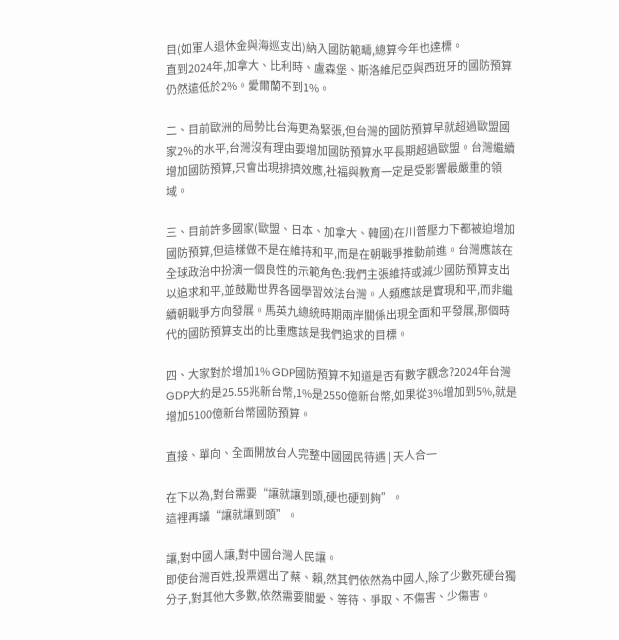目(如軍人退休金與海巡支出)納入國防範疇,總算今年也達標。
直到2024年,加拿大、比利時、盧森堡、斯洛維尼亞與西班牙的國防預算仍然遠低於2%。愛爾蘭不到1%。

二、目前歐洲的局勢比台海更為緊張,但台灣的國防預算早就超過歐盟國家2%的水平,台灣沒有理由要增加國防預算水平長期超過歐盟。台灣繼續增加國防預算,只會出現排擠效應,社福與教育一定是受影響最嚴重的領域。

三、目前許多國家(歐盟、日本、加拿大、韓國)在川普壓力下都被迫增加國防預算,但這樣做不是在維持和平,而是在朝戰爭推動前進。台灣應該在全球政治中扮演一個良性的示範角色:我們主張維持或減少國防預算支出以追求和平,並鼓勵世界各國學習效法台灣。人類應該是實現和平,而非繼續朝戰爭方向發展。馬英九總統時期兩岸關係出現全面和平發展,那個時代的國防預算支出的比重應該是我們追求的目標。

四、大家對於增加1% GDP國防預算不知道是否有數字觀念?2024年台灣GDP大約是25.55兆新台幣,1%是2550億新台幣,如果從3%增加到5%,就是增加5100億新台幣國防預算。

直接、單向、全面開放台人完整中國國民待遇 | 天人合一

在下以為,對台需要“讓就讓到頭,硬也硬到夠”。
這裡再議“讓就讓到頭”。

讓,對中國人讓,對中國台灣人民讓。
即使台灣百姓,投票選出了蔡、賴,然其們依然為中國人,除了少數死硬台獨分子,對其他大多數,依然需要關愛、等待、爭取、不傷害、少傷害。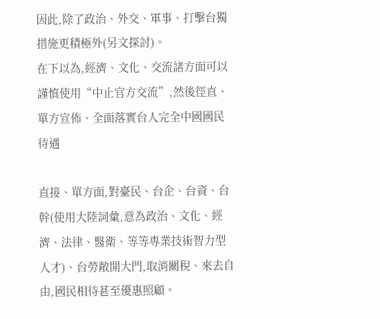因此,除了政治、外交、軍事、打擊台獨措施更積極外(另文探討)。
在下以為,經濟、文化、交流諸方面可以謹慎使用“中止官方交流”,然後徑直、單方宣佈、全面落實台人完全中國國民待遇

直接、單方面,對臺民、台企、台資、台幹(使用大陸詞彙,意為政治、文化、經濟、法律、醫衛、等等專業技術智力型人才)、台勞敞開大門,取消關稅、來去自由,國民相待甚至優惠照顧。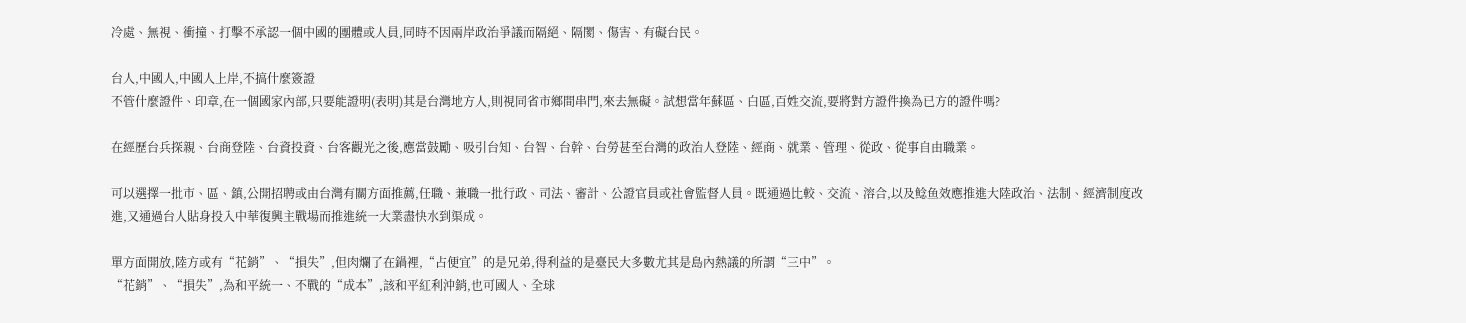冷處、無視、衝撞、打擊不承認一個中國的團體或人員,同時不因兩岸政治爭議而隔絕、隔閡、傷害、有礙台民。

台人,中國人,中國人上岸,不搞什麼簽證
不管什麼證件、印章,在一個國家內部,只要能證明(表明)其是台灣地方人,則視同省市鄉間串門,來去無礙。試想當年蘇區、白區,百姓交流,要將對方證件換為已方的證件嗎?

在經歷台兵探親、台商登陸、台資投資、台客觀光之後,應當鼓勵、吸引台知、台智、台幹、台勞甚至台灣的政治人登陸、經商、就業、管理、從政、從事自由職業。

可以選擇一批市、區、鎮,公開招聘或由台灣有關方面推薦,任職、兼職一批行政、司法、審計、公證官員或社會監督人員。既通過比較、交流、溶合,以及鲶鱼效應推進大陸政治、法制、經濟制度改進,又通過台人貼身投入中華復興主戰場而推進統一大業盡快水到渠成。

單方面開放,陸方或有“花銷”、“損失”,但肉爛了在鍋裡,“占便宜”的是兄弟,得利益的是臺民大多數尤其是島內熱議的所謂“三中”。
“花銷”、“損失”,為和平統一、不戰的“成本”,該和平紅利沖銷,也可國人、全球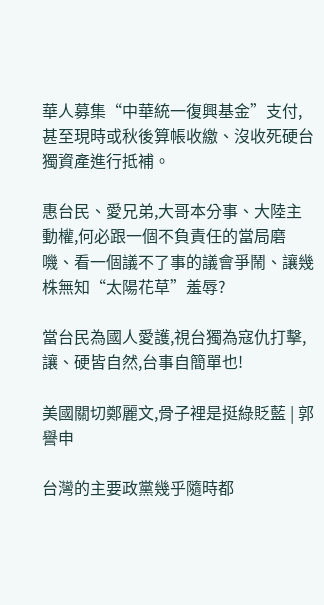華人募集“中華統一復興基金”支付,甚至現時或秋後算帳收繳、沒收死硬台獨資產進行抵補。

惠台民、愛兄弟,大哥本分事、大陸主動權,何必跟一個不負責任的當局磨嘰、看一個議不了事的議會爭鬧、讓幾株無知“太陽花草”羞辱?

當台民為國人愛護,視台獨為寇仇打擊,讓、硬皆自然,台事自簡單也!

美國關切鄭麗文,骨子裡是挺綠貶藍 | 郭譽申

台灣的主要政黨幾乎隨時都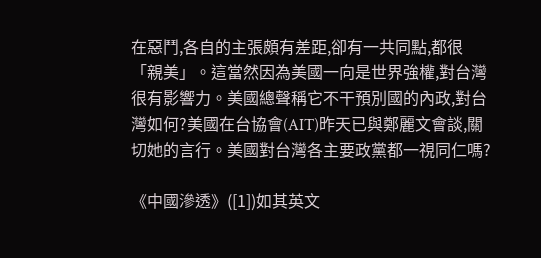在惡鬥,各自的主張頗有差距,卻有一共同點,都很「親美」。這當然因為美國一向是世界強權,對台灣很有影響力。美國總聲稱它不干預別國的內政,對台灣如何?美國在台協會(AIT)昨天已與鄭麗文會談,關切她的言行。美國對台灣各主要政黨都一視同仁嗎?

《中國滲透》([1])如其英文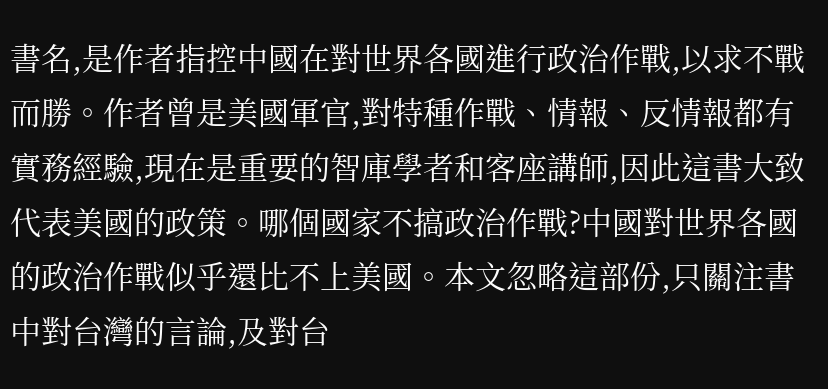書名,是作者指控中國在對世界各國進行政治作戰,以求不戰而勝。作者曾是美國軍官,對特種作戰、情報、反情報都有實務經驗,現在是重要的智庫學者和客座講師,因此這書大致代表美國的政策。哪個國家不搞政治作戰?中國對世界各國的政治作戰似乎還比不上美國。本文忽略這部份,只關注書中對台灣的言論,及對台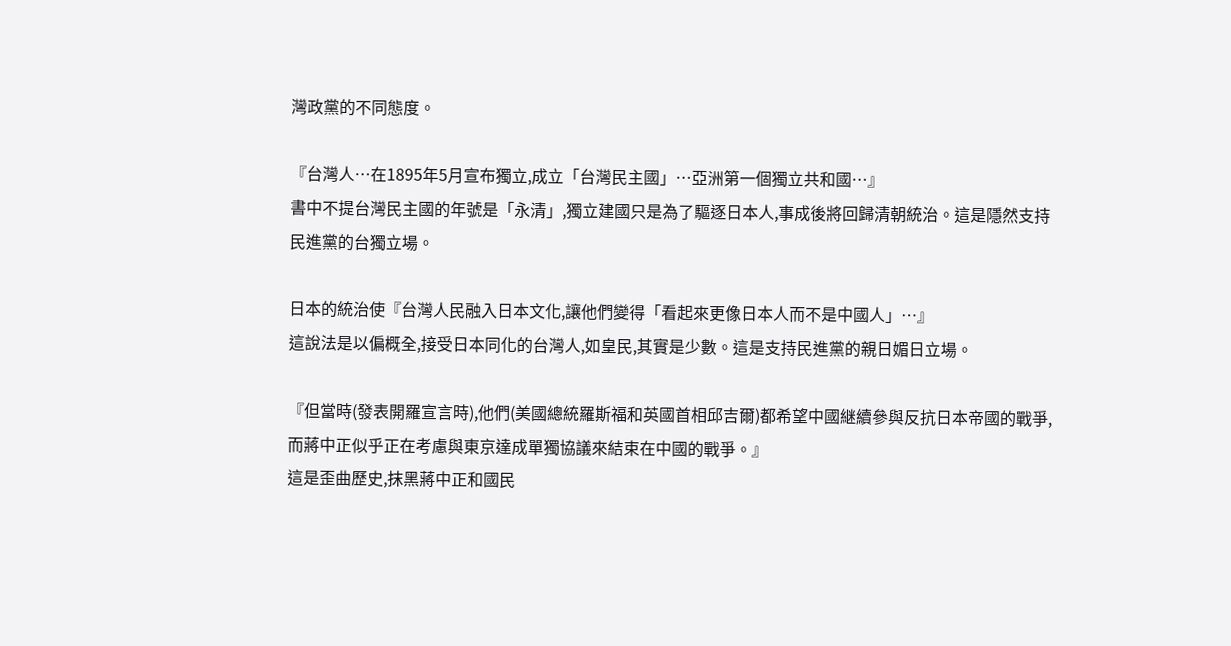灣政黨的不同態度。

『台灣人…在1895年5月宣布獨立,成立「台灣民主國」…亞洲第一個獨立共和國…』
書中不提台灣民主國的年號是「永清」,獨立建國只是為了驅逐日本人,事成後將回歸清朝統治。這是隱然支持民進黨的台獨立場。

日本的統治使『台灣人民融入日本文化,讓他們變得「看起來更像日本人而不是中國人」…』
這說法是以偏概全,接受日本同化的台灣人,如皇民,其實是少數。這是支持民進黨的親日媚日立場。

『但當時(發表開羅宣言時),他們(美國總統羅斯福和英國首相邱吉爾)都希望中國継續參與反抗日本帝國的戰爭,而蔣中正似乎正在考慮與東京達成單獨協議來結束在中國的戰爭。』
這是歪曲歷史,抹黑蔣中正和國民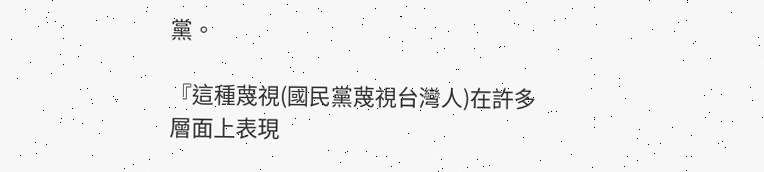黨。

『這種蔑視(國民黨蔑視台灣人)在許多層面上表現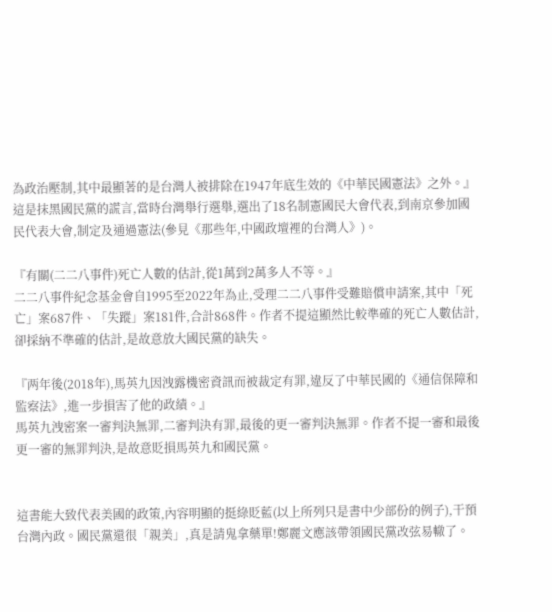為政治壓制,其中最顯著的是台灣人被排除在1947年底生效的《中華民國憲法》之外。』
這是抹黑國民黨的謊言,當時台灣舉行選舉,選出了18名制憲國民大會代表,到南京參加國民代表大會,制定及通過憲法(參見《那些年,中國政壇裡的台灣人》)。

『有關(二二八事件)死亡人數的估計,從1萬到2萬多人不等。』
二二八事件紀念基金會自1995至2022年為止,受理二二八事件受難賠償申請案,其中「死亡」案687件、「失蹤」案181件,合計868件。作者不提這顯然比較準確的死亡人數估計,卻採納不準確的估計,是故意放大國民黨的缺失。

『两年後(2018年),馬英九因洩露機密資訊而被裁定有罪,違反了中華民國的《通信保障和監察法》,進一步損害了他的政績。』
馬英九洩密案一審判決無罪,二審判決有罪,最後的更一審判決無罪。作者不提一審和最後更一審的無罪判決,是故意貶損馬英九和國民黨。


這書能大致代表美國的政策,內容明顯的挺綠貶藍(以上所列只是書中少部份的例子),干預台灣內政。國民黨還很「親美」,真是請鬼拿藥單!鄭麗文應該帶領國民黨改弦易轍了。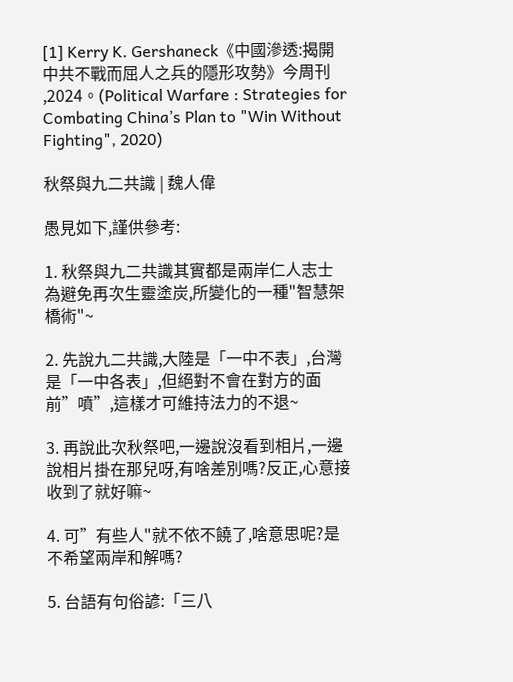[1] Kerry K. Gershaneck《中國滲透:揭開中共不戰而屈人之兵的隱形攻勢》今周刊 ,2024。(Political Warfare : Strategies for Combating China’s Plan to "Win Without Fighting", 2020)

秋祭與九二共識 | 魏人偉

愚見如下,謹供參考:

1. 秋祭與九二共識其實都是兩岸仁人志士為避免再次生靈塗炭,所變化的一種"智慧架橋術"~

2. 先說九二共識,大陸是「一中不表」,台灣是「一中各表」,但絕對不會在對方的面前”噴”,這樣才可維持法力的不退~

3. 再說此次秋祭吧,一邊說沒看到相片,一邊說相片掛在那兒呀,有啥差別嗎?反正,心意接收到了就好嘛~

4. 可”有些人"就不依不饒了,啥意思呢?是不希望兩岸和解嗎?

5. 台語有句俗諺:「三八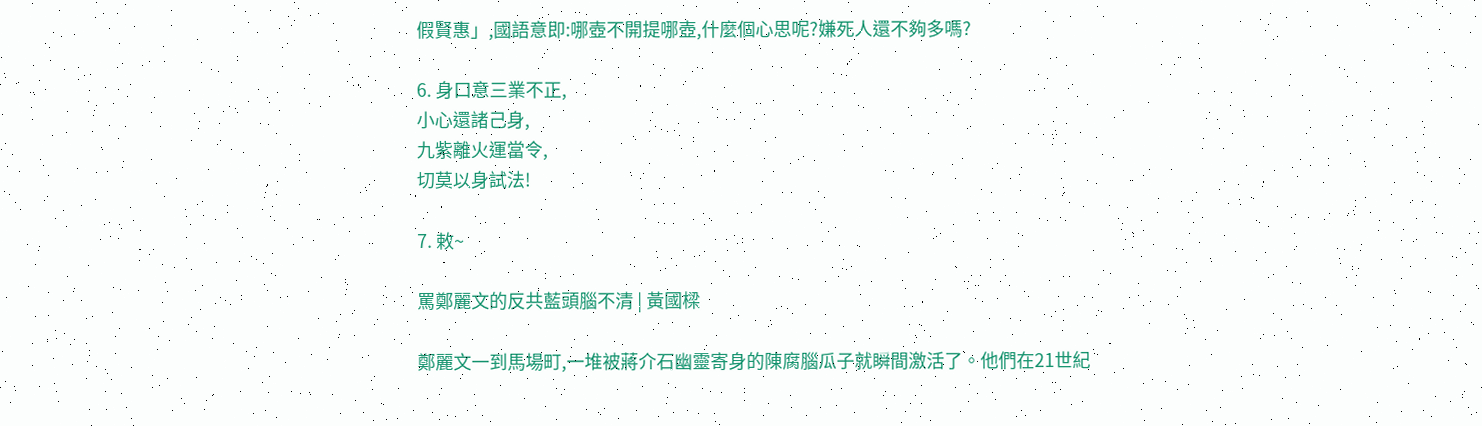假賢惠」,國語意即:哪壺不開提哪壺,什麼個心思呢?嫌死人還不夠多嗎?

6. 身口意三業不正,
小心還諸己身,
九紫離火運當令,
切莫以身試法!

7. 敕~

罵鄭麗文的反共藍頭腦不清 | 黃國樑

鄭麗文一到馬場町,一堆被蔣介石幽靈寄身的陳腐腦瓜子就瞬間激活了。他們在21世紀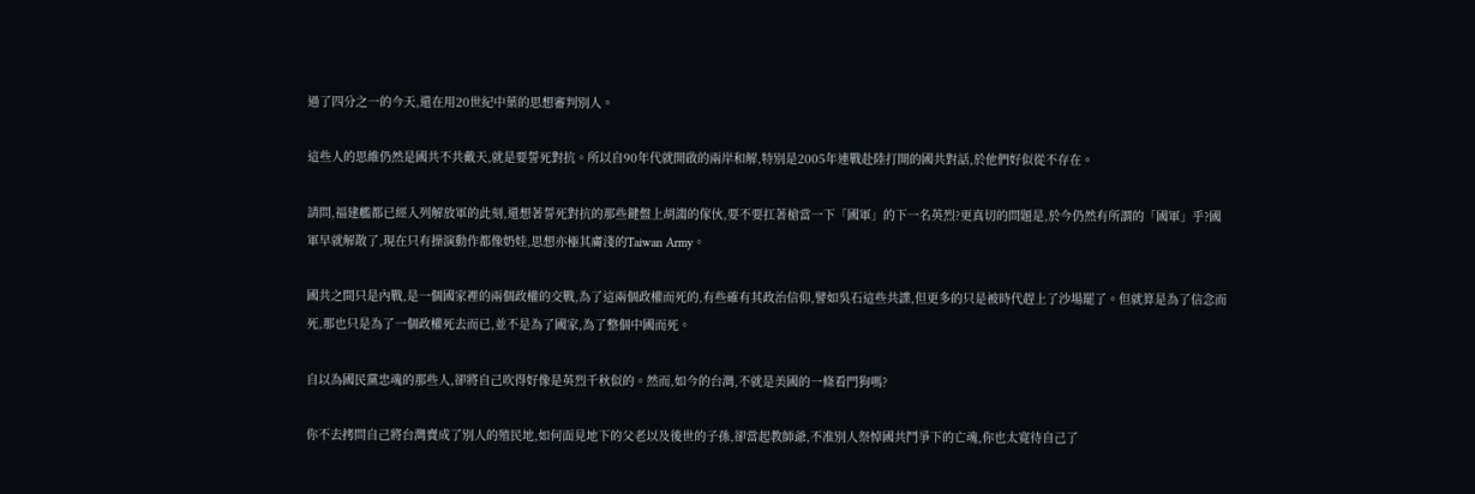過了四分之一的今天,還在用20世紀中葉的思想審判別人。

這些人的思維仍然是國共不共戴天,就是要誓死對抗。所以自90年代就開啟的兩岸和解,特別是2005年連戰赴陸打開的國共對話,於他們好似從不存在。

請問,福建艦都已經入列解放軍的此刻,還想著誓死對抗的那些鍵盤上胡謅的傢伙,要不要扛著槍當一下「國軍」的下一名英烈?更真切的問題是,於今仍然有所謂的「國軍」乎?國軍早就解散了,現在只有操演動作都像奶娃,思想亦極其膚淺的Taiwan Army。

國共之間只是內戰,是一個國家裡的兩個政權的交戰,為了這兩個政權而死的,有些確有其政治信仰,譬如吳石這些共諜,但更多的只是被時代趕上了沙場罷了。但就算是為了信念而死,那也只是為了一個政權死去而已,並不是為了國家,為了整個中國而死。

自以為國民黨忠魂的那些人,卻將自己吹得好像是英烈千秋似的。然而,如今的台灣,不就是美國的一條看門狗嗎?

你不去拷問自己將台灣賣成了別人的殖民地,如何面見地下的父老以及後世的子孫,卻當起教師爺,不准別人祭悼國共鬥爭下的亡魂,你也太寬待自己了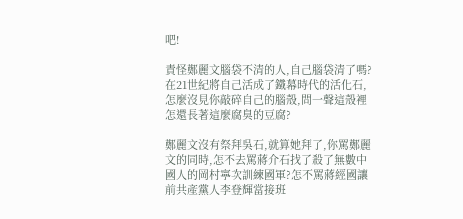吧!

責怪鄭麗文腦袋不清的人,自己腦袋清了嗎?在21世紀將自己活成了鐵幕時代的活化石,怎麼沒見你敲碎自己的腦殼,問一聲這殼裡怎還長著這麼腐臭的豆腐?

鄭麗文沒有祭拜吳石,就算她拜了,你罵鄭麗文的同時,怎不去罵蔣介石找了殺了無數中國人的岡村寧次訓練國軍?怎不罵蔣經國讓前共產黨人李登輝當接班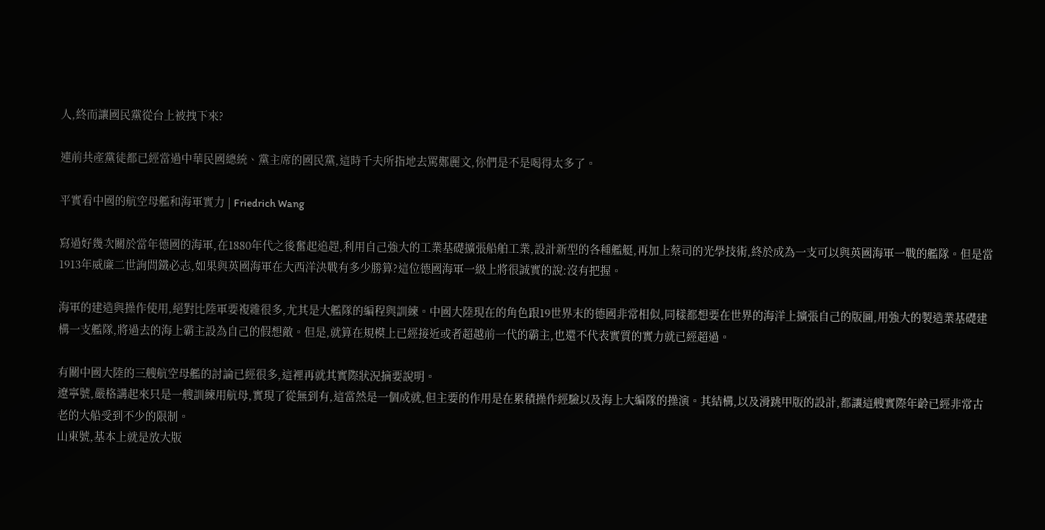人,終而讓國民黨從台上被拽下來?

連前共產黨徒都已經當過中華民國總統、黨主席的國民黨,這時千夫所指地去罵鄭麗文,你們是不是喝得太多了。

平實看中國的航空母艦和海軍實力 | Friedrich Wang

寫過好幾次關於當年德國的海軍,在1880年代之後奮起追趕,利用自己強大的工業基礎擴張船舶工業,設計新型的各種艦艇,再加上蔡司的光學技術,終於成為一支可以與英國海軍一戰的艦隊。但是當1913年威廉二世詢問鐵必志,如果與英國海軍在大西洋決戰有多少勝算?這位德國海軍一級上將很誠實的說:沒有把握。

海軍的建造與操作使用,絕對比陸軍要複雜很多,尤其是大艦隊的編程與訓練。中國大陸現在的角色跟19世界末的德國非常相似,同樣都想要在世界的海洋上擴張自己的版圖,用強大的製造業基礎建構一支艦隊,將過去的海上霸主設為自己的假想敵。但是,就算在規模上已經接近或者超越前一代的霸主,也還不代表實質的實力就已經超過。

有關中國大陸的三艘航空母艦的討論已經很多,這裡再就其實際狀況摘要說明。
遼寧號,嚴格講起來只是一艘訓練用航母,實現了從無到有,這當然是一個成就,但主要的作用是在累積操作經驗以及海上大編隊的操演。其結構,以及滑跳甲版的設計,都讓這艘實際年齡已經非常古老的大船受到不少的限制。
山東號,基本上就是放大版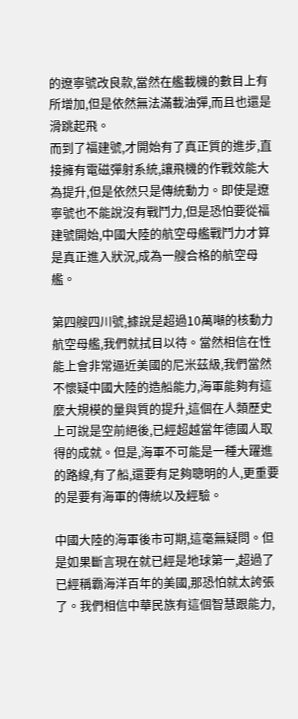的遼寧號改良款,當然在艦載機的數目上有所增加,但是依然無法滿載油彈,而且也還是滑跳起飛。
而到了福建號,才開始有了真正質的進步,直接擁有電磁彈射系統,讓飛機的作戰效能大為提升,但是依然只是傳統動力。即使是遼寧號也不能說沒有戰鬥力,但是恐怕要從福建號開始,中國大陸的航空母艦戰鬥力才算是真正進入狀況,成為一艘合格的航空母艦。

第四艘四川號,據說是超過10萬噸的核動力航空母艦,我們就拭目以待。當然相信在性能上會非常逼近美國的尼米茲級,我們當然不懷疑中國大陸的造船能力,海軍能夠有這麼大規模的量與質的提升,這個在人類歷史上可說是空前絕後,已經超越當年德國人取得的成就。但是,海軍不可能是一種大躍進的路線,有了船,還要有足夠聰明的人,更重要的是要有海軍的傳統以及經驗。

中國大陸的海軍後市可期,這毫無疑問。但是如果斷言現在就已經是地球第一,超過了已經稱霸海洋百年的美國,那恐怕就太誇張了。我們相信中華民族有這個智慧跟能力,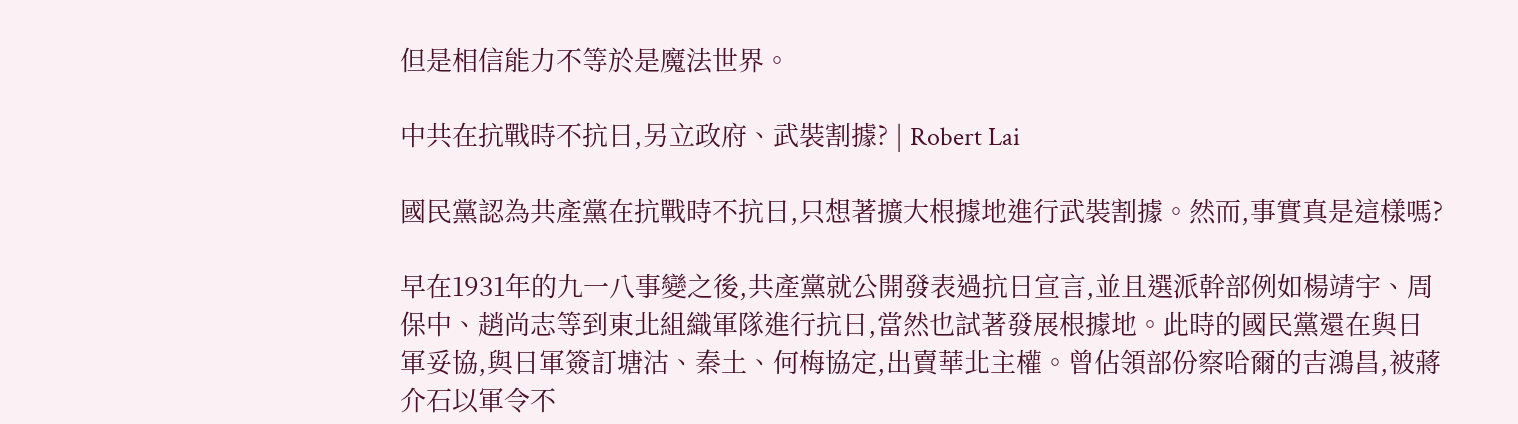但是相信能力不等於是魔法世界。

中共在抗戰時不抗日,另立政府、武裝割據? | Robert Lai

國民黨認為共產黨在抗戰時不抗日,只想著擴大根據地進行武裝割據。然而,事實真是這樣嗎?

早在1931年的九一八事變之後,共產黨就公開發表過抗日宣言,並且選派幹部例如楊靖宇、周保中、趙尚志等到東北組織軍隊進行抗日,當然也試著發展根據地。此時的國民黨還在與日軍妥協,與日軍簽訂塘沽、秦土、何梅協定,出賣華北主權。曾佔領部份察哈爾的吉鴻昌,被蔣介石以軍令不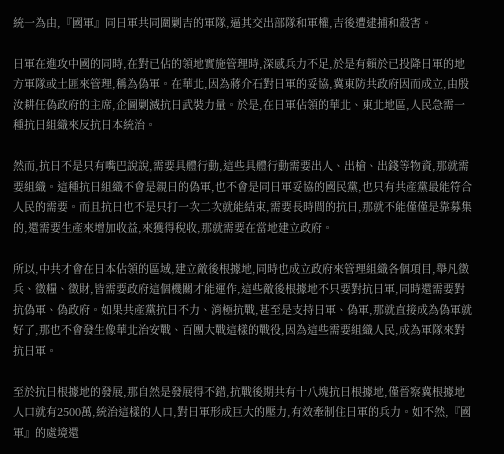統一為由,『國軍』同日軍共同圍剿吉的軍隊,逼其交出部隊和軍權,吉後遭逮捕和殺害。

日軍在進攻中國的同時,在對已佔的領地實施管理時,深感兵力不足,於是有賴於已投降日軍的地方軍隊或土匪來管理,稱為偽軍。在華北,因為蔣介石對日軍的妥協,冀東防共政府因而成立,由殷汝耕任偽政府的主席,企圖剿滅抗日武裝力量。於是,在日軍佔領的華北、東北地區,人民急需一種抗日組織來反抗日本統治。

然而,抗日不是只有嘴巴說說,需要具體行動,這些具體行動需要出人、出槍、出錢等物資,那就需要組織。這種抗日組織不會是親日的偽軍,也不會是同日軍妥協的國民黨,也只有共產黨最能符合人民的需要。而且抗日也不是只打一次二次就能結束,需要長時間的抗日,那就不能僅僅是靠募集的,還需要生產來增加收益,來獲得稅收,那就需要在當地建立政府。

所以,中共才會在日本佔領的區域,建立敵後根據地,同時也成立政府來管理組織各個項目,舉凡徵兵、徵糧、徵財,皆需要政府這個機關才能運作,這些敵後根據地不只要對抗日軍,同時還需要對抗偽軍、偽政府。如果共產黨抗日不力、消極抗戰,甚至是支持日軍、偽軍,那就直接成為偽軍就好了,那也不會發生像華北治安戰、百團大戰這樣的戰役,因為這些需要組織人民,成為軍隊來對抗日軍。

至於抗日根據地的發展,那自然是發展得不錯,抗戰後期共有十八塊抗日根據地,僅晉察冀根據地人口就有2500萬,統治這樣的人口,對日軍形成巨大的壓力,有效牽制住日軍的兵力。如不然,『國軍』的處境還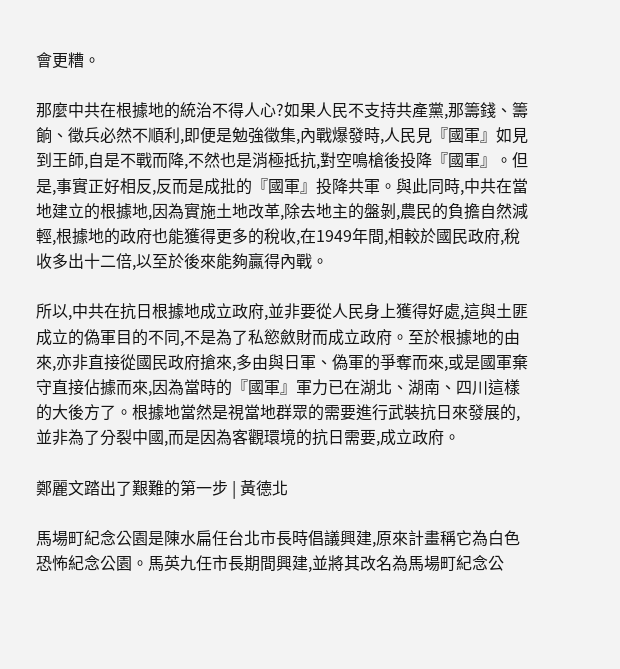會更糟。

那麼中共在根據地的統治不得人心?如果人民不支持共產黨,那籌錢、籌餉、徵兵必然不順利,即便是勉強徵集,內戰爆發時,人民見『國軍』如見到王師,自是不戰而降,不然也是消極抵抗,對空鳴槍後投降『國軍』。但是,事實正好相反,反而是成批的『國軍』投降共軍。與此同時,中共在當地建立的根據地,因為實施土地改革,除去地主的盤剝,農民的負擔自然減輕,根據地的政府也能獲得更多的稅收,在1949年間,相較於國民政府,稅收多出十二倍,以至於後來能夠贏得內戰。

所以,中共在抗日根據地成立政府,並非要從人民身上獲得好處,這與土匪成立的偽軍目的不同,不是為了私慾斂財而成立政府。至於根據地的由來,亦非直接從國民政府搶來,多由與日軍、偽軍的爭奪而來,或是國軍棄守直接佔據而來,因為當時的『國軍』軍力已在湖北、湖南、四川這樣的大後方了。根據地當然是視當地群眾的需要進行武裝抗日來發展的,並非為了分裂中國,而是因為客觀環境的抗日需要,成立政府。

鄭麗文踏出了艱難的第一步 | 黃德北

馬場町紀念公園是陳水扁任台北市長時倡議興建,原來計畫稱它為白色恐怖紀念公園。馬英九任市長期間興建,並將其改名為馬場町紀念公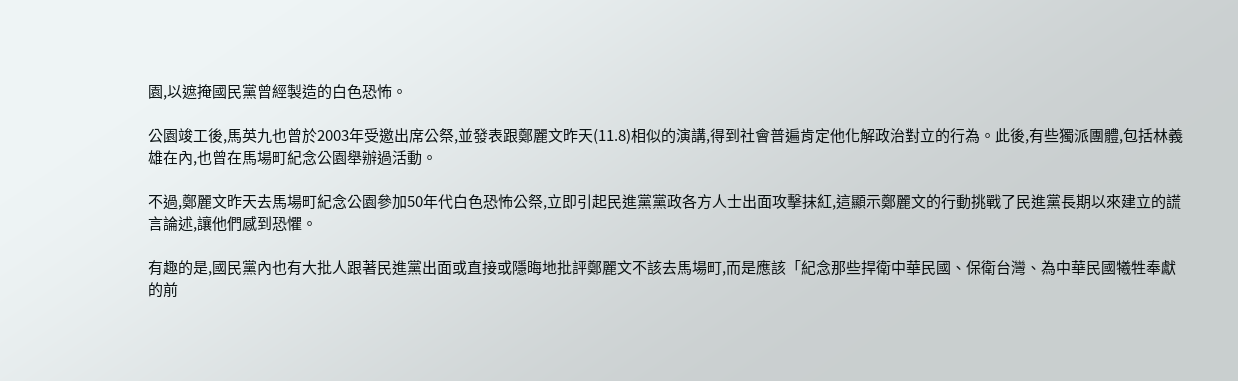園,以遮掩國民黨曾經製造的白色恐怖。

公園竣工後,馬英九也曾於2003年受邀出席公祭,並發表跟鄭麗文昨天(11.8)相似的演講,得到社會普遍肯定他化解政治對立的行為。此後,有些獨派團體,包括林義雄在內,也曾在馬場町紀念公園舉辦過活動。

不過,鄭麗文昨天去馬場町紀念公園參加50年代白色恐怖公祭,立即引起民進黨黨政各方人士出面攻擊抹紅,這顯示鄭麗文的行動挑戰了民進黨長期以來建立的謊言論述,讓他們感到恐懼。

有趣的是,國民黨內也有大批人跟著民進黨出面或直接或隱晦地批評鄭麗文不該去馬場町,而是應該「紀念那些捍衛中華民國、保衛台灣、為中華民國犧牲奉獻的前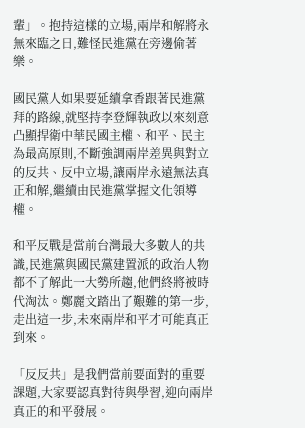輩」。抱持這樣的立場,兩岸和解將永無來臨之日,難怪民進黨在旁邊偷著樂。

國民黨人如果要延續拿香跟著民進黨拜的路線,就堅持李登輝執政以來刻意凸顯捍衛中華民國主權、和平、民主為最高原則,不斷強調兩岸差異與對立的反共、反中立場,讓兩岸永遠無法真正和解,繼續由民進黨掌握文化領導權。

和平反戰是當前台灣最大多數人的共識,民進黨與國民黨建置派的政治人物都不了解此一大勢所趨,他們終將被時代淘汰。鄭麗文踏出了艱難的第一步,走出這一步,未來兩岸和平才可能真正到來。

「反反共」是我們當前要面對的重要課題,大家要認真對待與學習,迎向兩岸真正的和平發展。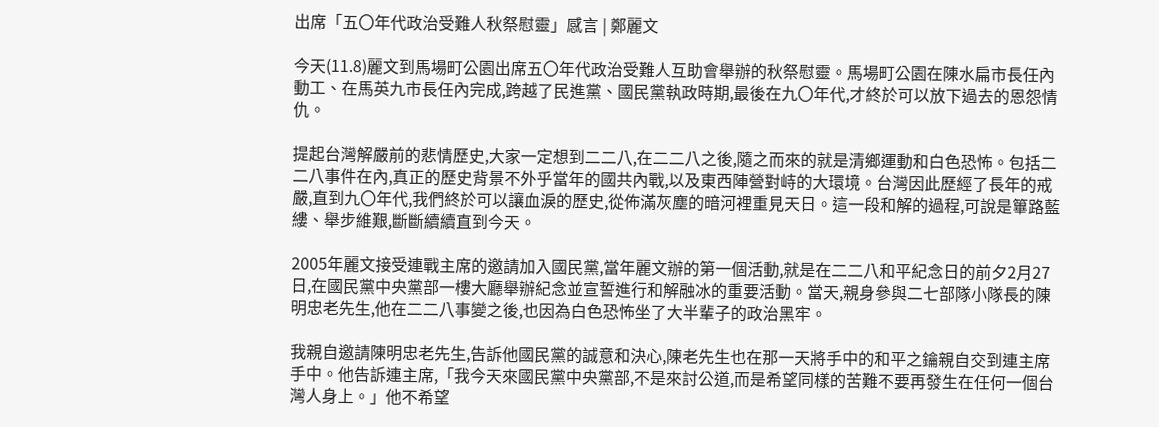出席「五〇年代政治受難人秋祭慰靈」感言 | 鄭麗文

今天(11.8)麗文到馬場町公園出席五〇年代政治受難人互助會舉辦的秋祭慰靈。馬場町公園在陳水扁市長任內動工、在馬英九市長任內完成,跨越了民進黨、國民黨執政時期,最後在九〇年代,才終於可以放下過去的恩怨情仇。

提起台灣解嚴前的悲情歷史,大家一定想到二二八,在二二八之後,隨之而來的就是清鄉運動和白色恐怖。包括二二八事件在內,真正的歷史背景不外乎當年的國共內戰,以及東西陣營對峙的大環境。台灣因此歷經了長年的戒嚴,直到九〇年代,我們終於可以讓血淚的歷史,從佈滿灰塵的暗河裡重見天日。這一段和解的過程,可說是篳路藍縷、舉步維艱,斷斷續續直到今天。

2005年麗文接受連戰主席的邀請加入國民黨,當年麗文辦的第一個活動,就是在二二八和平紀念日的前夕2月27日,在國民黨中央黨部一樓大廳舉辦紀念並宣誓進行和解融冰的重要活動。當天,親身參與二七部隊小隊長的陳明忠老先生,他在二二八事變之後,也因為白色恐怖坐了大半輩子的政治黑牢。

我親自邀請陳明忠老先生,告訴他國民黨的誠意和決心,陳老先生也在那一天將手中的和平之鑰親自交到連主席手中。他告訴連主席,「我今天來國民黨中央黨部,不是來討公道,而是希望同樣的苦難不要再發生在任何一個台灣人身上。」他不希望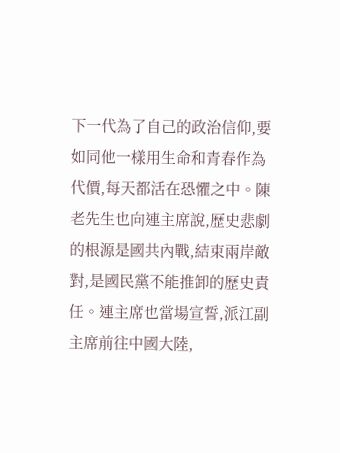下一代為了自己的政治信仰,要如同他一樣用生命和青春作為代價,每天都活在恐懼之中。陳老先生也向連主席說,歷史悲劇的根源是國共內戰,結束兩岸敵對,是國民黨不能推卸的歷史責任。連主席也當場宣誓,派江副主席前往中國大陸,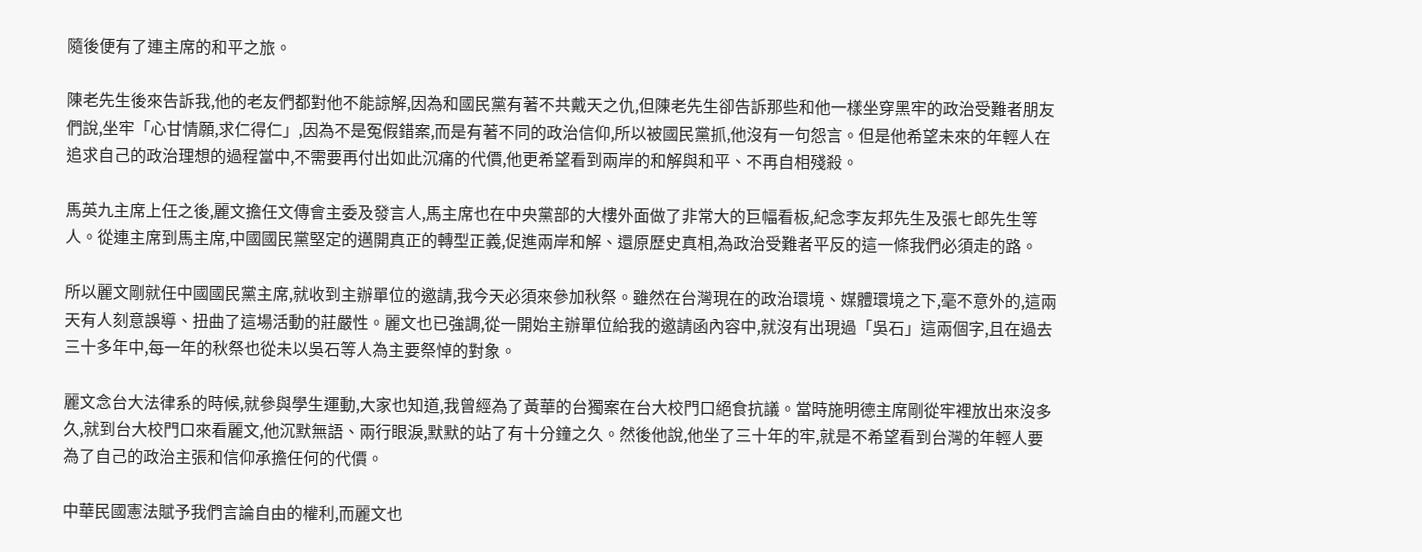隨後便有了連主席的和平之旅。

陳老先生後來告訴我,他的老友們都對他不能諒解,因為和國民黨有著不共戴天之仇,但陳老先生卻告訴那些和他一樣坐穿黑牢的政治受難者朋友們說,坐牢「心甘情願,求仁得仁」,因為不是冤假錯案,而是有著不同的政治信仰,所以被國民黨抓,他沒有一句怨言。但是他希望未來的年輕人在追求自己的政治理想的過程當中,不需要再付出如此沉痛的代價,他更希望看到兩岸的和解與和平、不再自相殘殺。

馬英九主席上任之後,麗文擔任文傳會主委及發言人,馬主席也在中央黨部的大樓外面做了非常大的巨幅看板,紀念李友邦先生及張七郎先生等人。從連主席到馬主席,中國國民黨堅定的邁開真正的轉型正義,促進兩岸和解、還原歷史真相,為政治受難者平反的這一條我們必須走的路。

所以麗文剛就任中國國民黨主席,就收到主辦單位的邀請,我今天必須來參加秋祭。雖然在台灣現在的政治環境、媒體環境之下,毫不意外的,這兩天有人刻意誤導、扭曲了這場活動的莊嚴性。麗文也已強調,從一開始主辦單位給我的邀請函內容中,就沒有出現過「吳石」這兩個字,且在過去三十多年中,每一年的秋祭也從未以吳石等人為主要祭悼的對象。

麗文念台大法律系的時候,就參與學生運動,大家也知道,我曾經為了黃華的台獨案在台大校門口絕食抗議。當時施明德主席剛從牢裡放出來沒多久,就到台大校門口來看麗文,他沉默無語、兩行眼淚,默默的站了有十分鐘之久。然後他說,他坐了三十年的牢,就是不希望看到台灣的年輕人要為了自己的政治主張和信仰承擔任何的代價。

中華民國憲法賦予我們言論自由的權利,而麗文也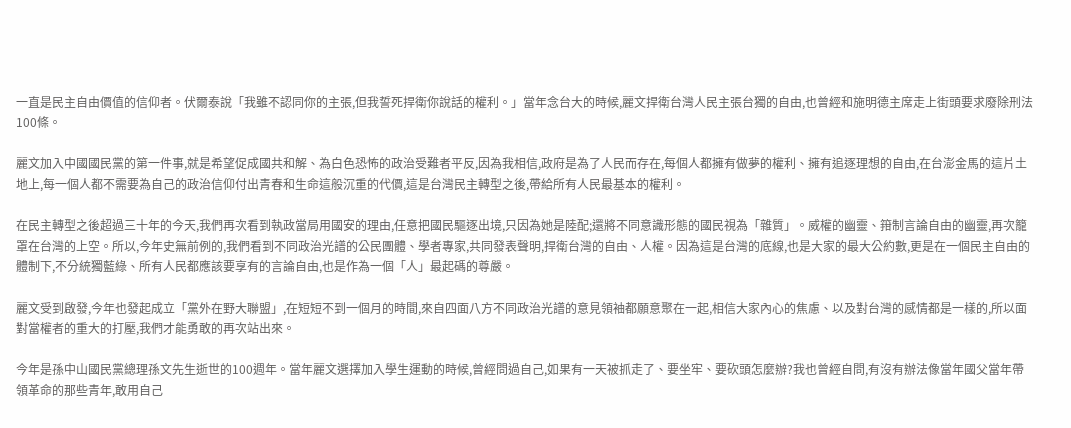一直是民主自由價值的信仰者。伏爾泰說「我雖不認同你的主張,但我誓死捍衛你說話的權利。」當年念台大的時候,麗文捍衛台灣人民主張台獨的自由,也曾經和施明德主席走上街頭要求廢除刑法100條。

麗文加入中國國民黨的第一件事,就是希望促成國共和解、為白色恐怖的政治受難者平反,因為我相信,政府是為了人民而存在,每個人都擁有做夢的權利、擁有追逐理想的自由,在台澎金馬的這片土地上,每一個人都不需要為自己的政治信仰付出青春和生命這般沉重的代價,這是台灣民主轉型之後,帶給所有人民最基本的權利。

在民主轉型之後超過三十年的今天,我們再次看到執政當局用國安的理由,任意把國民驅逐出境,只因為她是陸配;還將不同意識形態的國民視為「雜質」。威權的幽靈、箝制言論自由的幽靈,再次籠罩在台灣的上空。所以,今年史無前例的,我們看到不同政治光譜的公民團體、學者專家,共同發表聲明,捍衛台灣的自由、人權。因為這是台灣的底線,也是大家的最大公約數,更是在一個民主自由的體制下,不分統獨藍綠、所有人民都應該要享有的言論自由,也是作為一個「人」最起碼的尊嚴。

麗文受到啟發,今年也發起成立「黨外在野大聯盟」,在短短不到一個月的時間,來自四面八方不同政治光譜的意見領袖都願意聚在一起,相信大家內心的焦慮、以及對台灣的感情都是一樣的,所以面對當權者的重大的打壓,我們才能勇敢的再次站出來。

今年是孫中山國民黨總理孫文先生逝世的100週年。當年麗文選擇加入學生運動的時候,曾經問過自己,如果有一天被抓走了、要坐牢、要砍頭怎麼辦?我也曾經自問,有沒有辦法像當年國父當年帶領革命的那些青年,敢用自己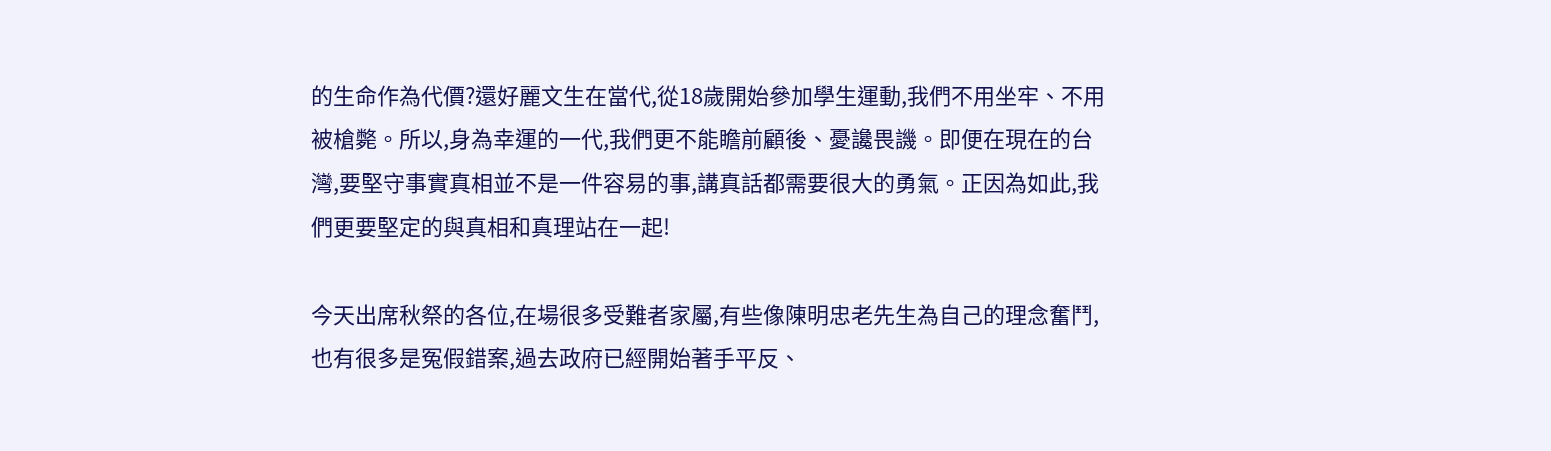的生命作為代價?還好麗文生在當代,從18歲開始參加學生運動,我們不用坐牢、不用被槍斃。所以,身為幸運的一代,我們更不能瞻前顧後、憂讒畏譏。即便在現在的台灣,要堅守事實真相並不是一件容易的事,講真話都需要很大的勇氣。正因為如此,我們更要堅定的與真相和真理站在一起!

今天出席秋祭的各位,在場很多受難者家屬,有些像陳明忠老先生為自己的理念奮鬥,也有很多是冤假錯案,過去政府已經開始著手平反、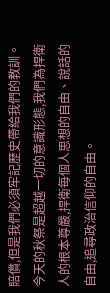賠償,但是我們必須牢記歷史帶給我們的教訓。今天的秋祭是超越一切的意識形態,我們為捍衛人的根本尊嚴,捍衛每個人思想的自由、說話的自由,追尋政治信仰的自由。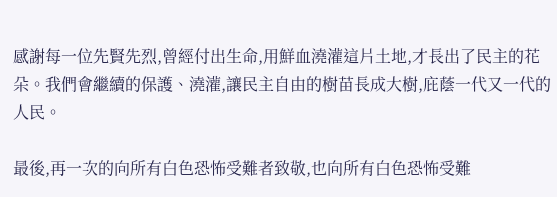感謝每一位先賢先烈,曾經付出生命,用鮮血澆灌這片土地,才長出了民主的花朵。我們會繼續的保護、澆灌,讓民主自由的樹苗長成大樹,庇蔭一代又一代的人民。

最後,再一次的向所有白色恐怖受難者致敬,也向所有白色恐怖受難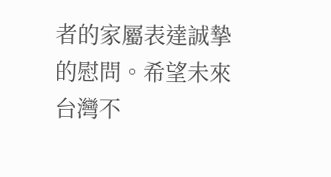者的家屬表達誠摯的慰問。希望未來台灣不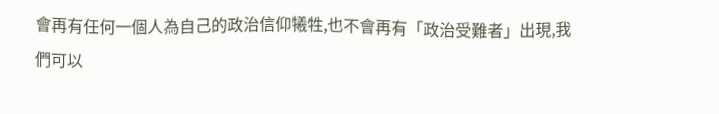會再有任何一個人為自己的政治信仰犧牲,也不會再有「政治受難者」出現,我們可以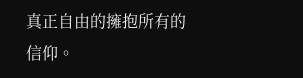真正自由的擁抱所有的信仰。